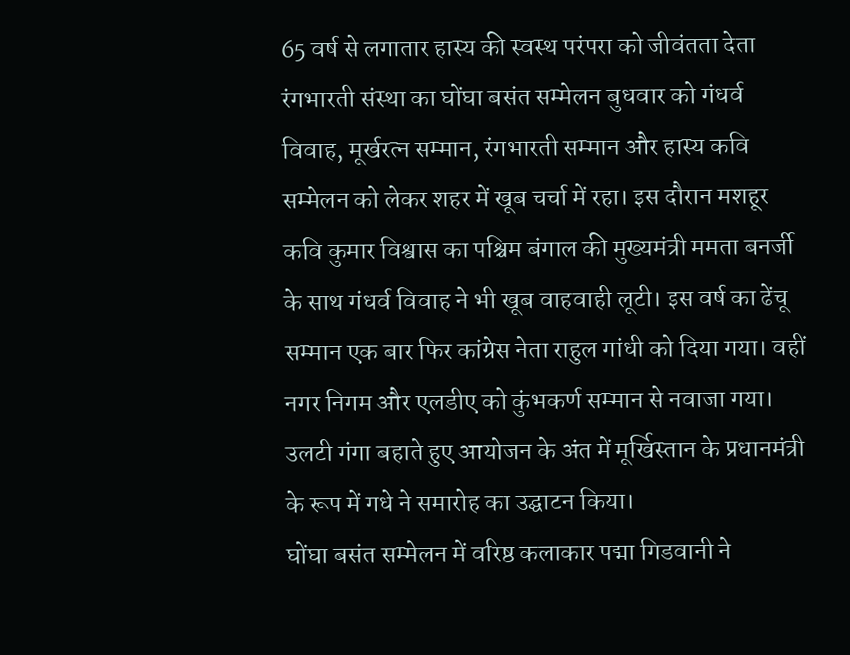65 वर्ष से लगातार हास्य की स्वस्थ परंपरा को जीवंतता देता रंगभारती संस्था का घोंघा बसंत सम्मेलन बुधवार को गंधर्व विवाह, मूर्खरत्न सम्मान, रंगभारती सम्मान और हास्य कवि सम्मेलन को लेकर शहर में खूब चर्चा में रहा। इस दौरान मशहूर कवि कुमार विश्वास का पश्चिम बंगाल की मुख्यमंत्री ममता बनर्जी के साथ गंधर्व विवाह ने भी खूब वाहवाही लूटी। इस वर्ष का ढेंचू सम्मान एक बार फिर कांग्रेस नेता राहुल गांधी को दिया गया। वहीं नगर निगम और एलडीए को कुंभकर्ण सम्मान से नवाजा गया। उलटी गंगा बहाते हुए आयोजन के अंत में मूर्खिस्तान के प्रधानमंत्री के रूप में गधे ने समारोह का उद्घाटन किया।
घोंघा बसंत सम्मेलन में वरिष्ठ कलाकार पद्मा गिडवानी ने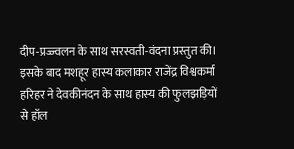दीप-प्रज्ज्वलन के साथ सरस्वती-वंदना प्रस्तुत की। इसके बाद मशहूर हास्य कलाकार राजेंद्र विश्वकर्मा हरिहर ने देवकीनंदन के साथ हास्य की फुलझड़ियों से हॉल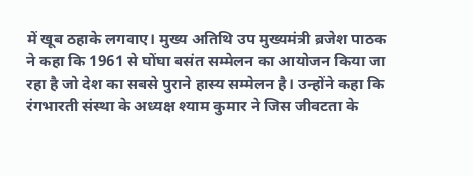में खूब ठहाके लगवाए। मुख्य अतिथि उप मुख्यमंत्री ब्रजेश पाठक ने कहा कि 1961 से घोंघा बसंत सम्मेलन का आयोजन किया जा रहा है जो देश का सबसे पुराने हास्य सम्मेलन है। उन्होंने कहा कि रंगभारती संस्था के अध्यक्ष श्याम कुमार ने जिस जीवटता के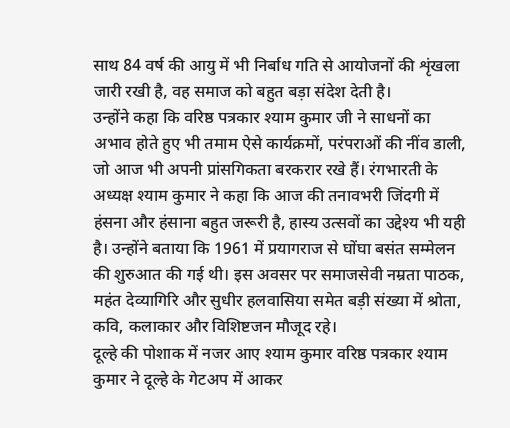साथ 84 वर्ष की आयु में भी निर्बाध गति से आयोजनों की शृंखला जारी रखी है, वह समाज को बहुत बड़ा संदेश देती है।
उन्होंने कहा कि वरिष्ठ पत्रकार श्याम कुमार जी ने साधनों का अभाव होते हुए भी तमाम ऐसे कार्यक्रमों, परंपराओं की नींव डाली, जो आज भी अपनी प्रांसगिकता बरकरार रखे हैं। रंगभारती के अध्यक्ष श्याम कुमार ने कहा कि आज की तनावभरी जिंदगी में हंसना और हंसाना बहुत जरूरी है, हास्य उत्सवों का उद्देश्य भी यही है। उन्होंने बताया कि 1961 में प्रयागराज से घोंघा बसंत सम्मेलन की शुरुआत की गई थी। इस अवसर पर समाजसेवी नम्रता पाठक, महंत देव्यागिरि और सुधीर हलवासिया समेत बड़ी संख्या में श्रोता, कवि, कलाकार और विशिष्टजन मौजूद रहे।
दूल्हे की पोशाक में नजर आए श्याम कुमार वरिष्ठ पत्रकार श्याम कुमार ने दूल्हे के गेटअप में आकर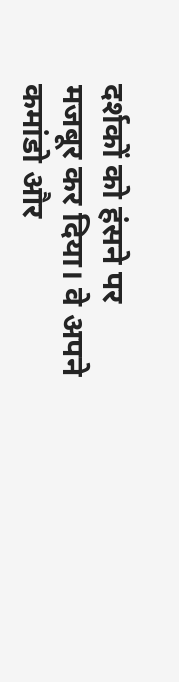दर्शकों को हंसने पर मजबूर कर दिया। वे अपने कमांडो और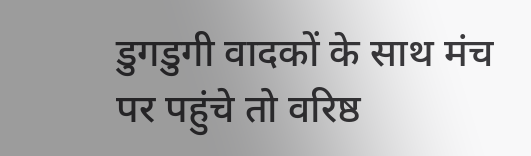डुगडुगी वादकों के साथ मंच पर पहुंचे तो वरिष्ठ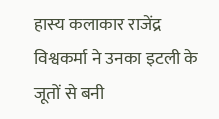हास्य कलाकार राजेंद्र विश्वकर्मा ने उनका इटली के जूतों से बनी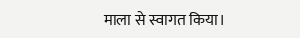माला से स्वागत किया।